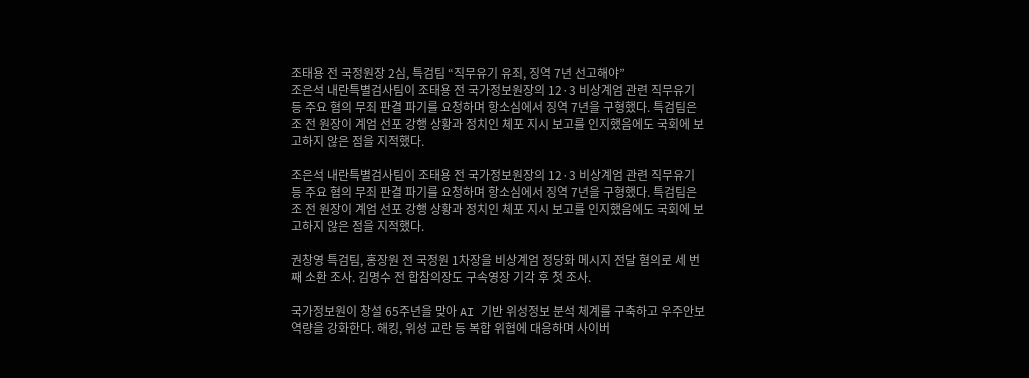조태용 전 국정원장 2심, 특검팀 “직무유기 유죄, 징역 7년 선고해야”
조은석 내란특별검사팀이 조태용 전 국가정보원장의 12·3 비상계엄 관련 직무유기 등 주요 혐의 무죄 판결 파기를 요청하며 항소심에서 징역 7년을 구형했다. 특검팀은 조 전 원장이 계엄 선포 강행 상황과 정치인 체포 지시 보고를 인지했음에도 국회에 보고하지 않은 점을 지적했다.

조은석 내란특별검사팀이 조태용 전 국가정보원장의 12·3 비상계엄 관련 직무유기 등 주요 혐의 무죄 판결 파기를 요청하며 항소심에서 징역 7년을 구형했다. 특검팀은 조 전 원장이 계엄 선포 강행 상황과 정치인 체포 지시 보고를 인지했음에도 국회에 보고하지 않은 점을 지적했다.

권창영 특검팀, 홍장원 전 국정원 1차장을 비상계엄 정당화 메시지 전달 혐의로 세 번째 소환 조사. 김명수 전 합참의장도 구속영장 기각 후 첫 조사.

국가정보원이 창설 65주년을 맞아 AI 기반 위성정보 분석 체계를 구축하고 우주안보 역량을 강화한다. 해킹, 위성 교란 등 복합 위협에 대응하며 사이버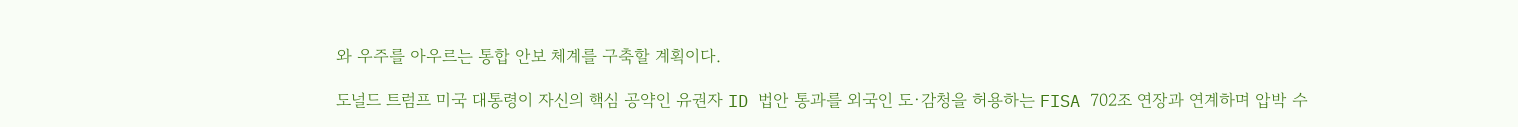와 우주를 아우르는 통합 안보 체계를 구축할 계획이다.

도널드 트럼프 미국 대통령이 자신의 핵심 공약인 유권자 ID 법안 통과를 외국인 도·감청을 허용하는 FISA 702조 연장과 연계하며 압박 수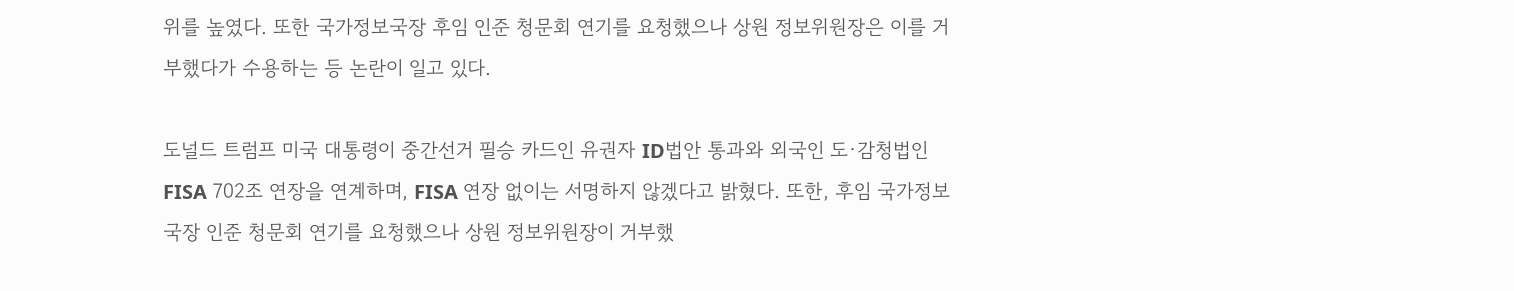위를 높였다. 또한 국가정보국장 후임 인준 청문회 연기를 요청했으나 상원 정보위원장은 이를 거부했다가 수용하는 등 논란이 일고 있다.

도널드 트럼프 미국 대통령이 중간선거 필승 카드인 유권자 ID법안 통과와 외국인 도·감청법인 FISA 702조 연장을 연계하며, FISA 연장 없이는 서명하지 않겠다고 밝혔다. 또한, 후임 국가정보국장 인준 청문회 연기를 요청했으나 상원 정보위원장이 거부했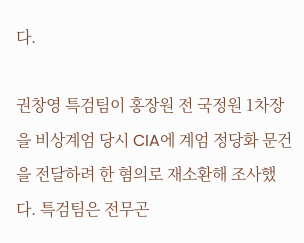다.

권창영 특검팀이 홍장원 전 국정원 1차장을 비상계엄 당시 CIA에 계엄 정당화 문건을 전달하려 한 혐의로 재소환해 조사했다. 특검팀은 전무곤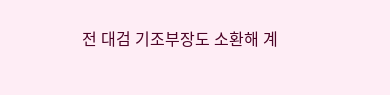전 대검 기조부장도 소환해 계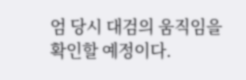엄 당시 대검의 움직임을 확인할 예정이다.